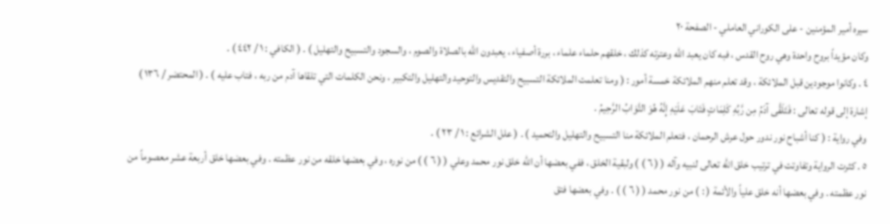سيره أمير المؤمنين - على الكوراني العاملي - الصفحة ٢٠
وكان مؤيداً بروح واحدة وهي روح القدس ، فبه كان يعبد الله وعترته كذلك ، خلقهم حلماء علماء ، بررة أصفياء ، يعبدون الله بالصلاة والصوم ، والسجود والتسبيح والتهليل ) . ( الكافي : ١ / ٤٤٢ ) .
٤ . وكانوا موجودين قبل الملائكة ، وقد تعلم منهم الملائكة خمسة أمور : ( ومنا تعلمت الملائكة التسبيح والتقديس والتوحيد والتهليل والتكبير ، ونحن الكلمات التي تلقاها آدم من ربه ، فتاب عليه ) . ( المحتضر / ١٣٦ ) إشارة إلى قوله تعالى : فَتَلَقَّى آدَمُ مِن رَّبِّهِ كَلِمَاتٍ فَتَابَ عَلَيْهِ إِنَّهُ هُوَ التَّوَابُ الرَّحِيمُ .
وفي رواية : ( كنا أشباح نور ندور حول عرش الرحمان ، فتعلم الملائكة منا التسبيح والتهليل والتحميد ) . ( علل الشرائع : ١ / ٢٣ ) .
٥ . كثرت الرواية وتفاوتت في ترتيب خلق الله تعالى لنبيه وآله ( ( ٦ ) ) ولبقية الخلق ، ففي بعضها أن الله خلق نور محمد وعلي ( ( ٦ ) ) من نوره ، وفي بعضها خلقه من نور عظمته . وفي بعضها خلق أربعة عشر معصوماً من نور عظمته . وفي بعضها أنه خلق علياً والأئمة ( : ) من نور محمد ( ( ٦ ) ) . وفي بعضها فتق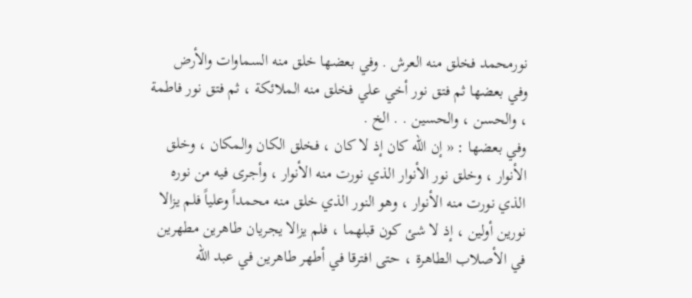نورمحمد فخلق منه العرش . وفي بعضها خلق منه السماوات والأرض وفي بعضها ثم فتق نور أخي علي فخلق منه الملائكة ، ثم فتق نور فاطمة ، والحسن ، والحسين . . الخ .
وفي بعضها : « إن الله كان إذ لا كان ، فخلق الكان والمكان ، وخلق الأنوار ، وخلق نور الأنوار الذي نورت منه الأنوار ، وأجرى فيه من نوره الذي نورت منه الأنوار ، وهو النور الذي خلق منه محمداً وعلياً فلم يزالا نورين أولين ، إذ لا شئ كون قبلهما ، فلم يزالا يجريان طاهرين مطهرين في الأصلاب الطاهرة ، حتى افترقا في أطهر طاهرين في عبد الله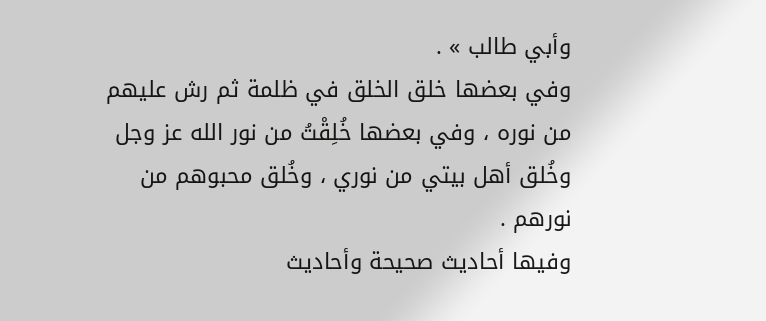وأبي طالب » .
وفي بعضها خلق الخلق في ظلمة ثم رش عليهم من نوره ، وفي بعضها خُلِقْتُ من نور الله عز وجل وخُلق أهل بيتي من نوري ، وخُلق محبوهم من نورهم .
وفيها أحاديث صحيحة وأحاديث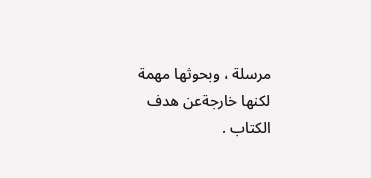مرسلة ، وبحوثها مهمة لكنها خارجةعن هدف الكتاب .